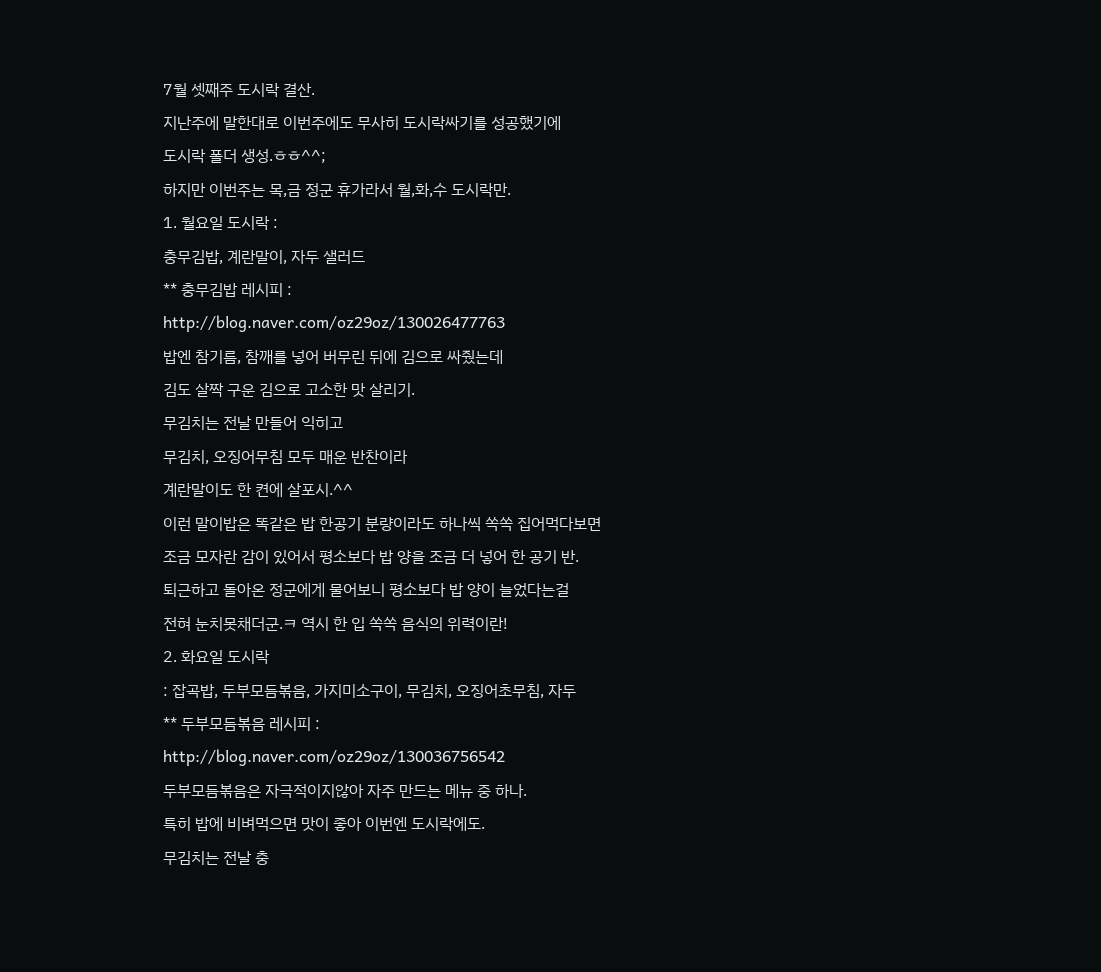7월 셋째주 도시락 결산.
지난주에 말한대로 이번주에도 무사히 도시락싸기를 성공했기에
도시락 폴더 생성.ㅎㅎ^^;
하지만 이번주는 목,금 정군 휴가라서 월,화,수 도시락만.
1. 월요일 도시락 :
충무김밥, 계란말이, 자두 샐러드
** 충무김밥 레시피 :
http://blog.naver.com/oz29oz/130026477763
밥엔 참기름, 참깨를 넣어 버무린 뒤에 김으로 싸줬는데
김도 살짝 구운 김으로 고소한 맛 살리기.
무김치는 전날 만들어 익히고
무김치, 오징어무침 모두 매운 반찬이라
계란말이도 한 켠에 살포시.^^
이런 말이밥은 똑같은 밥 한공기 분량이라도 하나씩 쏙쏙 집어먹다보면
조금 모자란 감이 있어서 평소보다 밥 양을 조금 더 넣어 한 공기 반.
퇴근하고 돌아온 정군에게 물어보니 평소보다 밥 양이 늘었다는걸
전혀 눈치못채더군.ㅋ 역시 한 입 쏙쏙 음식의 위력이란!
2. 화요일 도시락
: 잡곡밥, 두부모듬볶음, 가지미소구이, 무김치, 오징어초무침, 자두
** 두부모듬볶음 레시피 :
http://blog.naver.com/oz29oz/130036756542
두부모듬볶음은 자극적이지않아 자주 만드는 메뉴 중 하나.
특히 밥에 비벼먹으면 맛이 좋아 이번엔 도시락에도.
무김치는 전날 충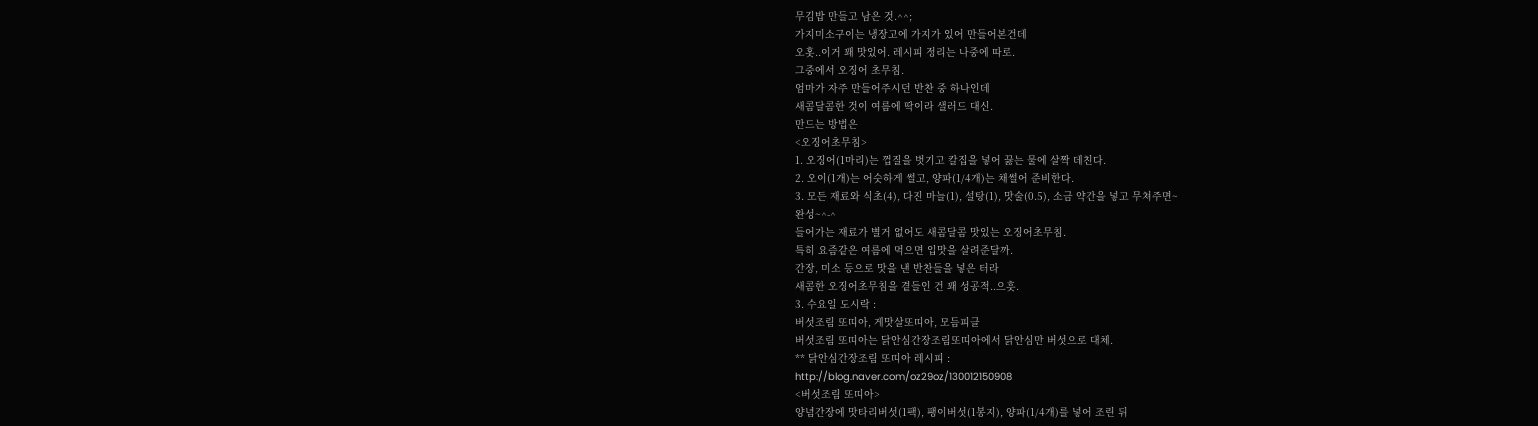무김밥 만들고 남은 것.^^;
가지미소구이는 냉장고에 가지가 있어 만들어본건데
오홋..이거 꽤 맛있어. 레시피 정리는 나중에 따로.
그중에서 오징어 초무침.
엄마가 자주 만들어주시던 반찬 중 하나인데
새콤달콤한 것이 여름에 딱이라 샐러드 대신.
만드는 방법은
<오징어초무침>
1. 오징어(1마리)는 껍질을 벗기고 칼집을 넣어 끓는 물에 살짝 데친다.
2. 오이(1개)는 어슷하게 썰고, 양파(1/4개)는 채썰어 준비한다.
3. 모든 재료와 식초(4), 다진 마늘(1), 설탕(1), 맛술(0.5), 소금 약간을 넣고 무쳐주면~
완성~^-^
들어가는 재료가 별거 없어도 새콤달콤 맛있는 오징어초무침.
특히 요즘같은 여름에 먹으면 입맛을 살려준달까.
간장, 미소 등으로 맛을 낸 반찬들을 넣은 터라
새콤한 오징어초무침을 곁들인 건 꽤 성공적..으흣.
3. 수요일 도시락 :
버섯조림 또띠아, 게맛살또띠아, 모듬피클
버섯조림 또띠아는 닭안심간장조림또띠아에서 닭안심만 버섯으로 대체.
** 닭안심간장조림 또띠아 레시피 :
http://blog.naver.com/oz29oz/130012150908
<버섯조림 또띠아>
양념간장에 맛타리버섯(1팩), 팽이버섯(1봉지), 양파(1/4개)를 넣어 조린 뒤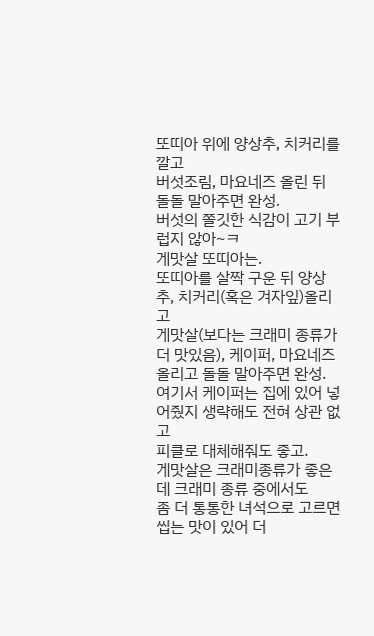또띠아 위에 양상추, 치커리를 깔고
버섯조림, 마요네즈 올린 뒤 돌돌 말아주면 완성.
버섯의 쫄깃한 식감이 고기 부럽지 않아~ㅋ
게맛살 또띠아는.
또띠아를 살짝 구운 뒤 양상추, 치커리(혹은 겨자잎)올리고
게맛살(보다는 크래미 종류가 더 맛있음), 케이퍼, 마요네즈 올리고 돌돌 말아주면 완성.
여기서 케이퍼는 집에 있어 넣어줬지 생략해도 전혀 상관 없고
피클로 대체해줘도 좋고.
게맛살은 크래미종류가 좋은데 크래미 종류 중에서도
좀 더 통통한 녀석으로 고르면 씹는 맛이 있어 더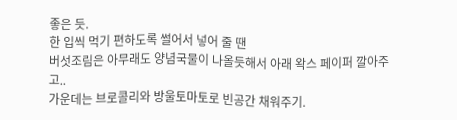좋은 듯.
한 입씩 먹기 편하도록 썰어서 넣어 줄 땐
버섯조림은 아무래도 양념국물이 나올듯해서 아래 왁스 페이퍼 깔아주고..
가운데는 브로콜리와 방울토마토로 빈공간 채워주기.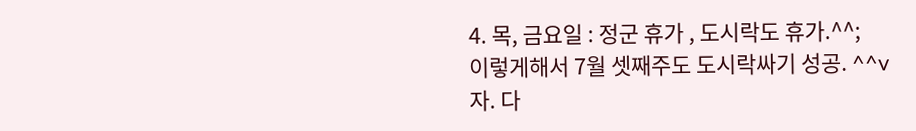4. 목, 금요일 : 정군 휴가 , 도시락도 휴가.^^;
이렇게해서 7월 셋째주도 도시락싸기 성공. ^^v
자. 다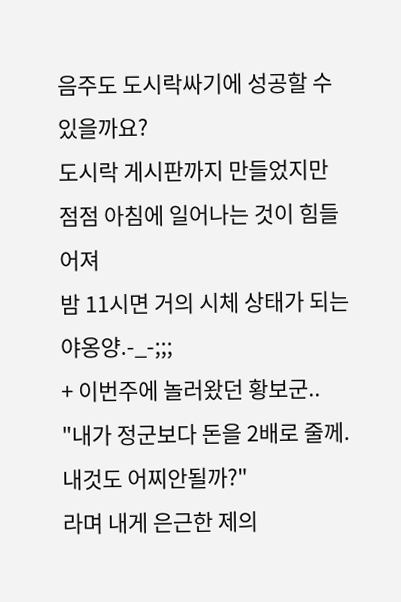음주도 도시락싸기에 성공할 수 있을까요?
도시락 게시판까지 만들었지만
점점 아침에 일어나는 것이 힘들어져
밤 11시면 거의 시체 상태가 되는 야옹양.-_-;;;
+ 이번주에 놀러왔던 황보군..
"내가 정군보다 돈을 2배로 줄께. 내것도 어찌안될까?"
라며 내게 은근한 제의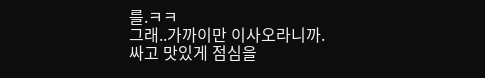를.ㅋㅋ
그래..가까이만 이사오라니까.
싸고 맛있게 점심을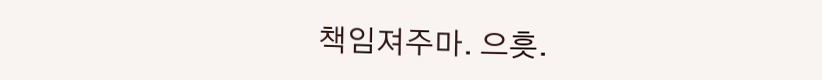책임져주마. 으흣.